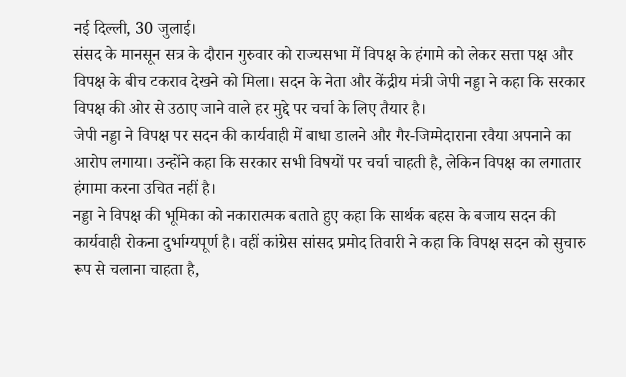नई दिल्ली, 30 जुलाई।
संसद के मानसून सत्र के दौरान गुरुवार को राज्यसभा में विपक्ष के हंगामे को लेकर सत्ता पक्ष और विपक्ष के बीच टकराव देखने को मिला। सदन के नेता और केंद्रीय मंत्री जेपी नड्डा ने कहा कि सरकार विपक्ष की ओर से उठाए जाने वाले हर मुद्दे पर चर्चा के लिए तैयार है।
जेपी नड्डा ने विपक्ष पर सदन की कार्यवाही में बाधा डालने और गैर-जिम्मेदाराना रवैया अपनाने का आरोप लगाया। उन्होंने कहा कि सरकार सभी विषयों पर चर्चा चाहती है, लेकिन विपक्ष का लगातार हंगामा करना उचित नहीं है।
नड्डा ने विपक्ष की भूमिका को नकारात्मक बताते हुए कहा कि सार्थक बहस के बजाय सदन की कार्यवाही रोकना दुर्भाग्यपूर्ण है। वहीं कांग्रेस सांसद प्रमोद तिवारी ने कहा कि विपक्ष सदन को सुचारु रूप से चलाना चाहता है,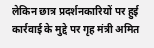लेकिन छात्र प्रदर्शनकारियों पर हुई कार्रवाई के मुद्दे पर गृह मंत्री अमित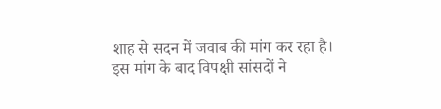शाह से सदन में जवाब की मांग कर रहा है।
इस मांग के बाद विपक्षी सांसदों ने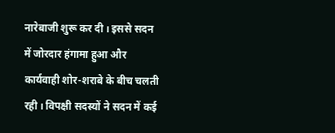नारेबाजी शुरू कर दी। इससे सदन में जोरदार हंगामा हुआ और कार्यवाही शोर-शराबे के बीच चलती रही। विपक्षी सदस्यों ने सदन में कई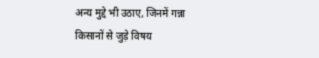अन्य मुद्दे भी उठाए, जिनमें गन्ना किसानों से जुड़े विषय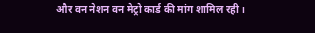और वन नेशन वन मेट्रो कार्ड की मांग शामिल रही।